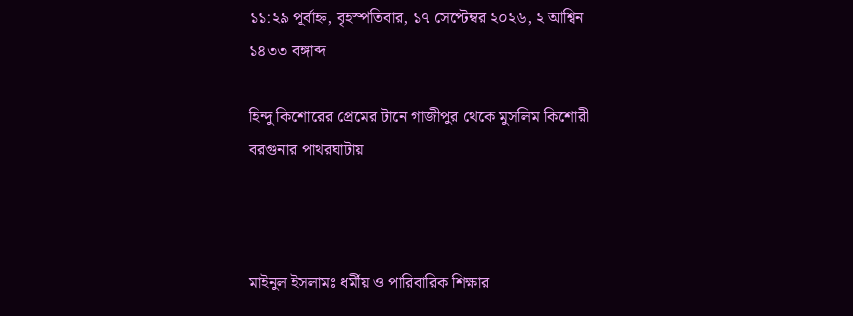১১:২৯ পূর্বাহ্ন, বৃহস্পতিবার, ১৭ সেপ্টেম্বর ২০২৬, ২ আশ্বিন ১৪৩৩ বঙ্গাব্দ

হিন্দু কিশোরের প্রেমের টানে গাজীপুর থেকে মুসলিম কিশোরী বরগুনার পাথরঘাটায়



মাইনুল ইসলামঃ ধর্মীয় ও পারিবারিক শিক্ষার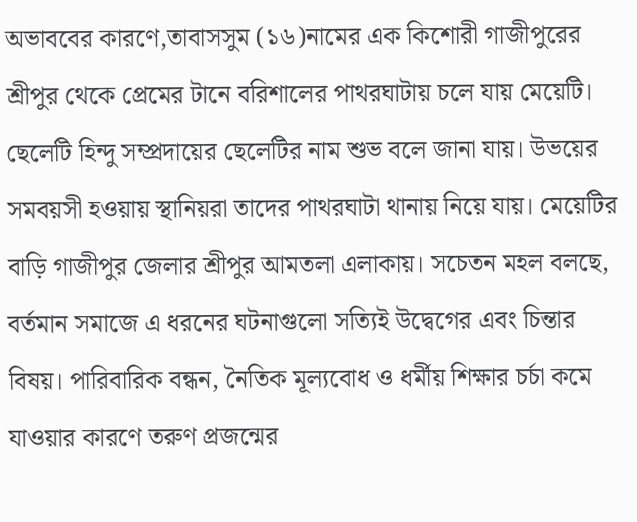অভাববের কারণে,তাবাসসুম (১৬)নামের এক কিশোরী গাজীপুরের শ্রীপুর থেকে প্রেমের টানে বরিশালের পাথরঘাটায় চলে যায় মেয়েটি। ছেলেটি হিন্দু সম্প্রদায়ের ছেলেটির নাম শুভ বলে জানা যায়। উভয়ের সমবয়সী হওয়ায় স্থানিয়রা তাদের পাথরঘাটা থানায় নিয়ে যায়। মেয়েটির বাড়ি গাজীপুর জেলার শ্রীপুর আমতলা এলাকায়। সচেতন মহল বলছে, বর্তমান সমাজে এ ধরনের ঘটনাগুলো সত্যিই উদ্বেগের এবং চিন্তার বিষয়। পারিবারিক বন্ধন, নৈতিক মূল্যবোধ ও ধর্মীয় শিক্ষার চর্চা কমে যাওয়ার কারণে তরুণ প্রজন্মের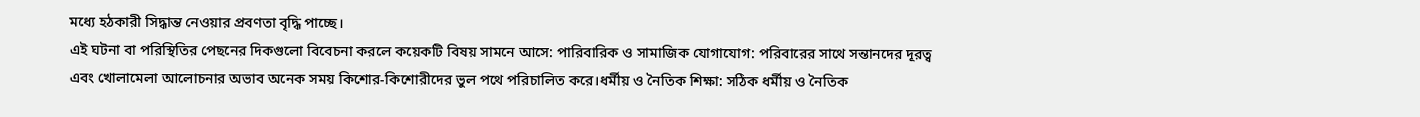মধ্যে হঠকারী সিদ্ধান্ত নেওয়ার প্রবণতা বৃদ্ধি পাচ্ছে।
এই ঘটনা বা পরিস্থিতির পেছনের দিকগুলো বিবেচনা করলে কয়েকটি বিষয় সামনে আসে: পারিবারিক ও সামাজিক যোগাযোগ: পরিবারের সাথে সন্তানদের দূরত্ব এবং খোলামেলা আলোচনার অভাব অনেক সময় কিশোর-কিশোরীদের ভুল পথে পরিচালিত করে।ধর্মীয় ও নৈতিক শিক্ষা: সঠিক ধর্মীয় ও নৈতিক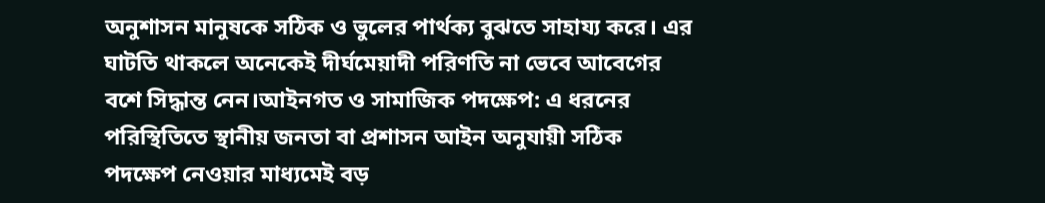অনুশাসন মানুষকে সঠিক ও ভুলের পার্থক্য বুঝতে সাহায্য করে। এর ঘাটতি থাকলে অনেকেই দীর্ঘমেয়াদী পরিণতি না ভেবে আবেগের বশে সিদ্ধান্ত নেন।আইনগত ও সামাজিক পদক্ষেপ: এ ধরনের পরিস্থিতিতে স্থানীয় জনতা বা প্রশাসন আইন অনুযায়ী সঠিক পদক্ষেপ নেওয়ার মাধ্যমেই বড়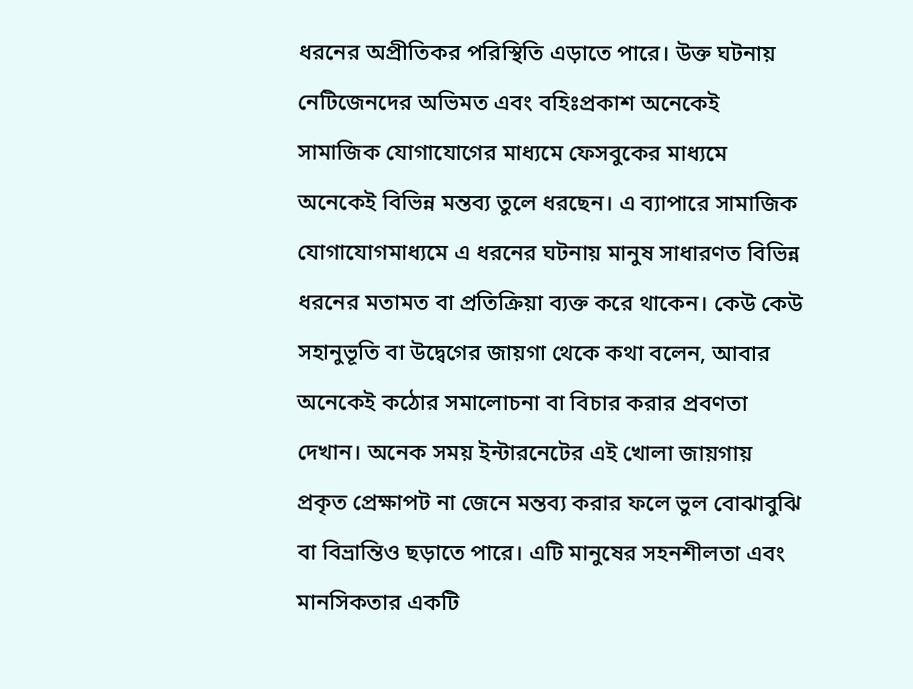ধরনের অপ্রীতিকর পরিস্থিতি এড়াতে পারে। উক্ত ঘটনায় নেটিজেনদের অভিমত এবং বহিঃপ্রকাশ অনেকেই সামাজিক যোগাযোগের মাধ্যমে ফেসবুকের মাধ্যমে অনেকেই বিভিন্ন মন্তব্য তুলে ধরছেন। এ ব্যাপারে সামাজিক যোগাযোগমাধ্যমে এ ধরনের ঘটনায় মানুষ সাধারণত বিভিন্ন ধরনের মতামত বা প্রতিক্রিয়া ব্যক্ত করে থাকেন। কেউ কেউ সহানুভূতি বা উদ্বেগের জায়গা থেকে কথা বলেন, আবার অনেকেই কঠোর সমালোচনা বা বিচার করার প্রবণতা দেখান। অনেক সময় ইন্টারনেটের এই খোলা জায়গায় প্রকৃত প্রেক্ষাপট না জেনে মন্তব্য করার ফলে ভুল বোঝাবুঝি বা বিভ্রান্তিও ছড়াতে পারে। এটি মানুষের সহনশীলতা এবং মানসিকতার একটি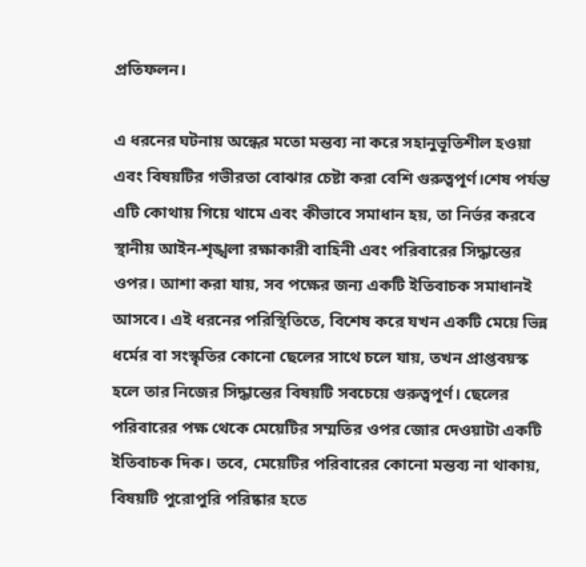প্রতিফলন।

এ ধরনের ঘটনায় অন্ধের মতো মন্তব্য না করে সহানুভূতিশীল হওয়া এবং বিষয়টির গভীরতা বোঝার চেষ্টা করা বেশি গুরুত্বপূর্ণ।শেষ পর্যন্ত এটি কোথায় গিয়ে থামে এবং কীভাবে সমাধান হয়, তা নির্ভর করবে স্থানীয় আইন-শৃঙ্খলা রক্ষাকারী বাহিনী এবং পরিবারের সিদ্ধান্তের ওপর। আশা করা যায়, সব পক্ষের জন্য একটি ইতিবাচক সমাধানই আসবে। এই ধরনের পরিস্থিতিতে, বিশেষ করে যখন একটি মেয়ে ভিন্ন ধর্মের বা সংস্কৃতির কোনো ছেলের সাথে চলে যায়, তখন প্রাপ্তবয়স্ক হলে তার নিজের সিদ্ধান্তের বিষয়টি সবচেয়ে গুরুত্বপূর্ণ। ছেলের পরিবারের পক্ষ থেকে মেয়েটির সম্মতির ওপর জোর দেওয়াটা একটি ইতিবাচক দিক। তবে, মেয়েটির পরিবারের কোনো মন্তব্য না থাকায়, বিষয়টি পুরোপুরি পরিষ্কার হতে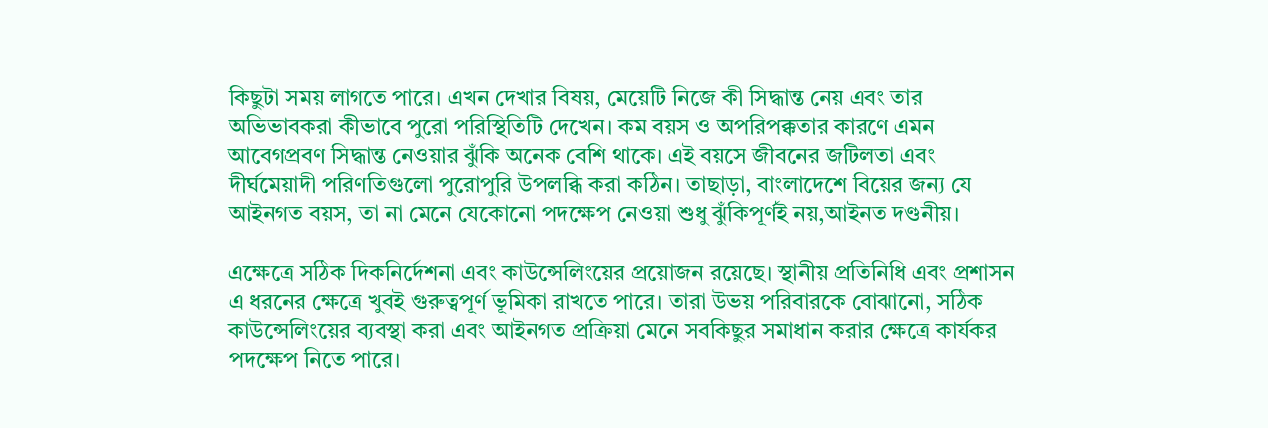কিছুটা সময় লাগতে পারে। এখন দেখার বিষয়, মেয়েটি নিজে কী সিদ্ধান্ত নেয় এবং তার অভিভাবকরা কীভাবে পুরো পরিস্থিতিটি দেখেন। কম বয়স ও অপরিপক্কতার কারণে এমন আবেগপ্রবণ সিদ্ধান্ত নেওয়ার ঝুঁকি অনেক বেশি থাকে। এই বয়সে জীবনের জটিলতা এবং দীর্ঘমেয়াদী পরিণতিগুলো পুরোপুরি উপলব্ধি করা কঠিন। তাছাড়া, বাংলাদেশে বিয়ের জন্য যে আইনগত বয়স, তা না মেনে যেকোনো পদক্ষেপ নেওয়া শুধু ঝুঁকিপূর্ণই নয়,আইনত দণ্ডনীয়।

এক্ষেত্রে সঠিক দিকনির্দেশনা এবং কাউন্সেলিংয়ের প্রয়োজন রয়েছে। স্থানীয় প্রতিনিধি এবং প্রশাসন এ ধরনের ক্ষেত্রে খুবই গুরুত্বপূর্ণ ভূমিকা রাখতে পারে। তারা উভয় পরিবারকে বোঝানো, সঠিক কাউন্সেলিংয়ের ব্যবস্থা করা এবং আইনগত প্রক্রিয়া মেনে সবকিছুর সমাধান করার ক্ষেত্রে কার্যকর পদক্ষেপ নিতে পারে।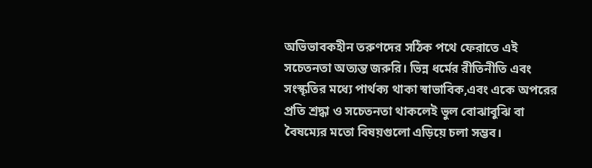অভিভাবকহীন তরুণদের সঠিক পথে ফেরাতে এই সচেতনতা অত্যন্ত জরুরি। ভিন্ন ধর্মের রীতিনীতি এবং সংস্কৃতির মধ্যে পার্থক্য থাকা স্বাভাবিক,এবং একে অপরের প্রতি শ্রদ্ধা ও সচেতনতা থাকলেই ভুল বোঝাবুঝি বা বৈষম্যের মতো বিষয়গুলো এড়িয়ে চলা সম্ভব।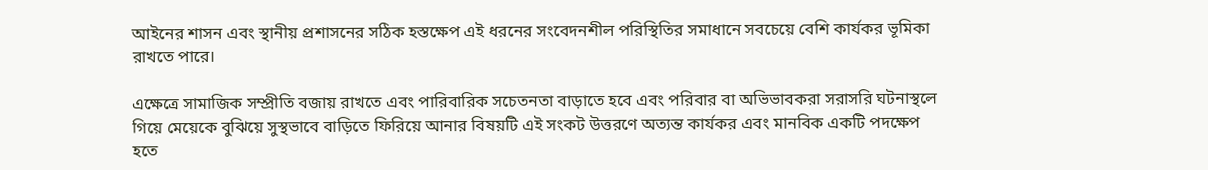আইনের শাসন এবং স্থানীয় প্রশাসনের সঠিক হস্তক্ষেপ এই ধরনের সংবেদনশীল পরিস্থিতির সমাধানে সবচেয়ে বেশি কার্যকর ভূমিকা রাখতে পারে।

এক্ষেত্রে সামাজিক সম্প্রীতি বজায় রাখতে এবং পারিবারিক সচেতনতা বাড়াতে হবে এবং পরিবার বা অভিভাবকরা সরাসরি ঘটনাস্থলে গিয়ে মেয়েকে বুঝিয়ে সুস্থভাবে বাড়িতে ফিরিয়ে আনার বিষয়টি এই সংকট উত্তরণে অত্যন্ত কার্যকর এবং মানবিক একটি পদক্ষেপ হতে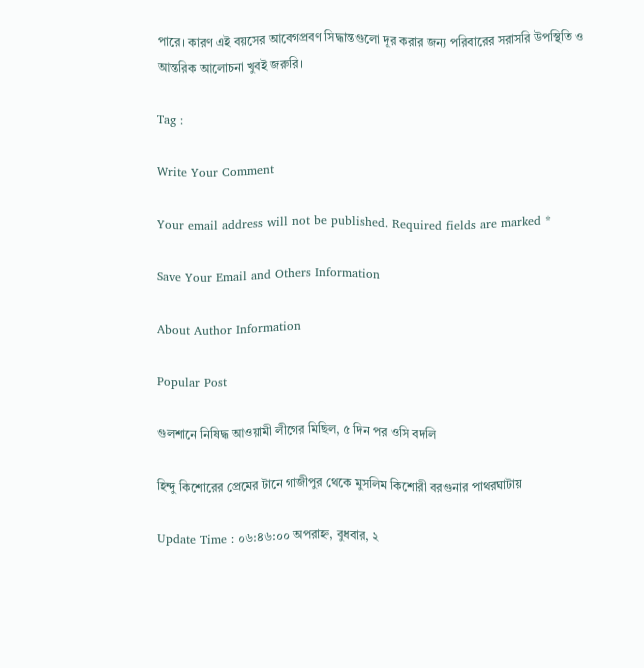পারে। কারণ এই বয়সের আবেগপ্রবণ সিদ্ধান্তগুলো দূর করার জন্য পরিবারের সরাসরি উপস্থিতি ও আন্তরিক আলোচনা খুবই জরুরি।

Tag :

Write Your Comment

Your email address will not be published. Required fields are marked *

Save Your Email and Others Information

About Author Information

Popular Post

গুলশানে নিষিদ্ধ আওয়ামী লীগের মিছিল, ৫ দিন পর ওসি বদলি

হিন্দু কিশোরের প্রেমের টানে গাজীপুর থেকে মুসলিম কিশোরী বরগুনার পাথরঘাটায়

Update Time : ০৬:৪৬:০০ অপরাহ্ন, বুধবার, ২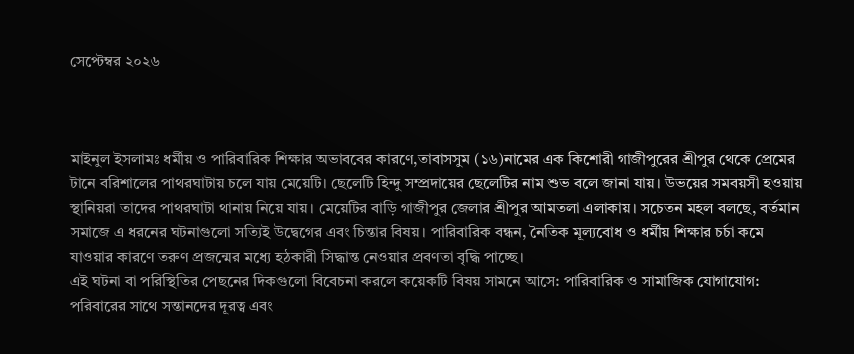সেপ্টেম্বর ২০২৬



মাইনুল ইসলামঃ ধর্মীয় ও পারিবারিক শিক্ষার অভাববের কারণে,তাবাসসুম (১৬)নামের এক কিশোরী গাজীপুরের শ্রীপুর থেকে প্রেমের টানে বরিশালের পাথরঘাটায় চলে যায় মেয়েটি। ছেলেটি হিন্দু সম্প্রদায়ের ছেলেটির নাম শুভ বলে জানা যায়। উভয়ের সমবয়সী হওয়ায় স্থানিয়রা তাদের পাথরঘাটা থানায় নিয়ে যায়। মেয়েটির বাড়ি গাজীপুর জেলার শ্রীপুর আমতলা এলাকায়। সচেতন মহল বলছে, বর্তমান সমাজে এ ধরনের ঘটনাগুলো সত্যিই উদ্বেগের এবং চিন্তার বিষয়। পারিবারিক বন্ধন, নৈতিক মূল্যবোধ ও ধর্মীয় শিক্ষার চর্চা কমে যাওয়ার কারণে তরুণ প্রজন্মের মধ্যে হঠকারী সিদ্ধান্ত নেওয়ার প্রবণতা বৃদ্ধি পাচ্ছে।
এই ঘটনা বা পরিস্থিতির পেছনের দিকগুলো বিবেচনা করলে কয়েকটি বিষয় সামনে আসে: পারিবারিক ও সামাজিক যোগাযোগ: পরিবারের সাথে সন্তানদের দূরত্ব এবং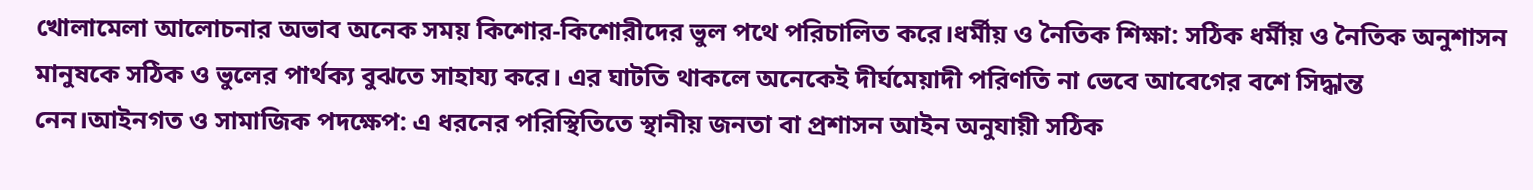খোলামেলা আলোচনার অভাব অনেক সময় কিশোর-কিশোরীদের ভুল পথে পরিচালিত করে।ধর্মীয় ও নৈতিক শিক্ষা: সঠিক ধর্মীয় ও নৈতিক অনুশাসন মানুষকে সঠিক ও ভুলের পার্থক্য বুঝতে সাহায্য করে। এর ঘাটতি থাকলে অনেকেই দীর্ঘমেয়াদী পরিণতি না ভেবে আবেগের বশে সিদ্ধান্ত নেন।আইনগত ও সামাজিক পদক্ষেপ: এ ধরনের পরিস্থিতিতে স্থানীয় জনতা বা প্রশাসন আইন অনুযায়ী সঠিক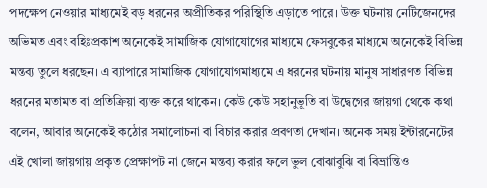পদক্ষেপ নেওয়ার মাধ্যমেই বড় ধরনের অপ্রীতিকর পরিস্থিতি এড়াতে পারে। উক্ত ঘটনায় নেটিজেনদের অভিমত এবং বহিঃপ্রকাশ অনেকেই সামাজিক যোগাযোগের মাধ্যমে ফেসবুকের মাধ্যমে অনেকেই বিভিন্ন মন্তব্য তুলে ধরছেন। এ ব্যাপারে সামাজিক যোগাযোগমাধ্যমে এ ধরনের ঘটনায় মানুষ সাধারণত বিভিন্ন ধরনের মতামত বা প্রতিক্রিয়া ব্যক্ত করে থাকেন। কেউ কেউ সহানুভূতি বা উদ্বেগের জায়গা থেকে কথা বলেন, আবার অনেকেই কঠোর সমালোচনা বা বিচার করার প্রবণতা দেখান। অনেক সময় ইন্টারনেটের এই খোলা জায়গায় প্রকৃত প্রেক্ষাপট না জেনে মন্তব্য করার ফলে ভুল বোঝাবুঝি বা বিভ্রান্তিও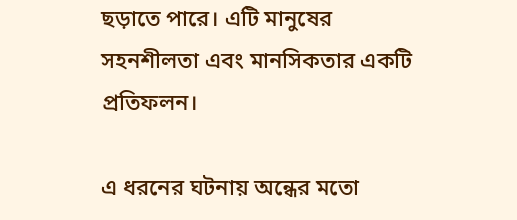ছড়াতে পারে। এটি মানুষের সহনশীলতা এবং মানসিকতার একটি প্রতিফলন।

এ ধরনের ঘটনায় অন্ধের মতো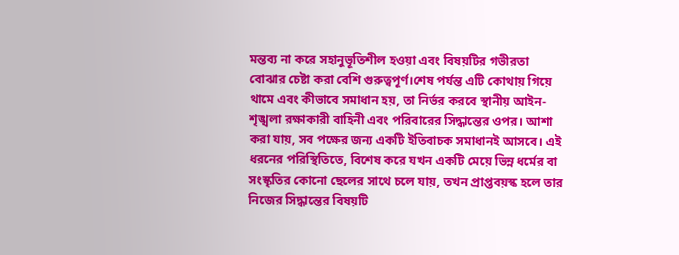মন্তব্য না করে সহানুভূতিশীল হওয়া এবং বিষয়টির গভীরতা বোঝার চেষ্টা করা বেশি গুরুত্বপূর্ণ।শেষ পর্যন্ত এটি কোথায় গিয়ে থামে এবং কীভাবে সমাধান হয়, তা নির্ভর করবে স্থানীয় আইন-শৃঙ্খলা রক্ষাকারী বাহিনী এবং পরিবারের সিদ্ধান্তের ওপর। আশা করা যায়, সব পক্ষের জন্য একটি ইতিবাচক সমাধানই আসবে। এই ধরনের পরিস্থিতিতে, বিশেষ করে যখন একটি মেয়ে ভিন্ন ধর্মের বা সংস্কৃতির কোনো ছেলের সাথে চলে যায়, তখন প্রাপ্তবয়স্ক হলে তার নিজের সিদ্ধান্তের বিষয়টি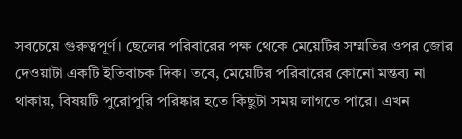সবচেয়ে গুরুত্বপূর্ণ। ছেলের পরিবারের পক্ষ থেকে মেয়েটির সম্মতির ওপর জোর দেওয়াটা একটি ইতিবাচক দিক। তবে, মেয়েটির পরিবারের কোনো মন্তব্য না থাকায়, বিষয়টি পুরোপুরি পরিষ্কার হতে কিছুটা সময় লাগতে পারে। এখন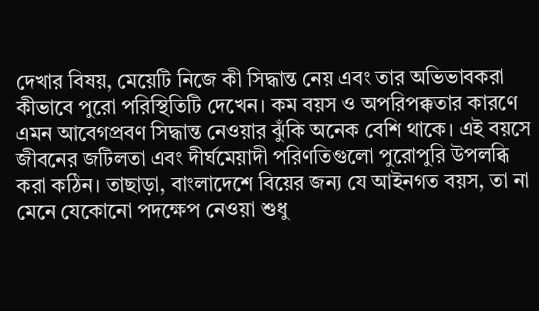দেখার বিষয়, মেয়েটি নিজে কী সিদ্ধান্ত নেয় এবং তার অভিভাবকরা কীভাবে পুরো পরিস্থিতিটি দেখেন। কম বয়স ও অপরিপক্কতার কারণে এমন আবেগপ্রবণ সিদ্ধান্ত নেওয়ার ঝুঁকি অনেক বেশি থাকে। এই বয়সে জীবনের জটিলতা এবং দীর্ঘমেয়াদী পরিণতিগুলো পুরোপুরি উপলব্ধি করা কঠিন। তাছাড়া, বাংলাদেশে বিয়ের জন্য যে আইনগত বয়স, তা না মেনে যেকোনো পদক্ষেপ নেওয়া শুধু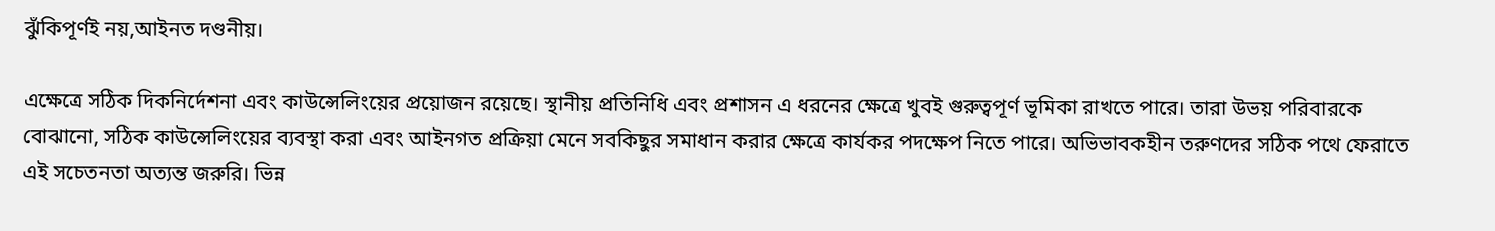ঝুঁকিপূর্ণই নয়,আইনত দণ্ডনীয়।

এক্ষেত্রে সঠিক দিকনির্দেশনা এবং কাউন্সেলিংয়ের প্রয়োজন রয়েছে। স্থানীয় প্রতিনিধি এবং প্রশাসন এ ধরনের ক্ষেত্রে খুবই গুরুত্বপূর্ণ ভূমিকা রাখতে পারে। তারা উভয় পরিবারকে বোঝানো, সঠিক কাউন্সেলিংয়ের ব্যবস্থা করা এবং আইনগত প্রক্রিয়া মেনে সবকিছুর সমাধান করার ক্ষেত্রে কার্যকর পদক্ষেপ নিতে পারে। অভিভাবকহীন তরুণদের সঠিক পথে ফেরাতে এই সচেতনতা অত্যন্ত জরুরি। ভিন্ন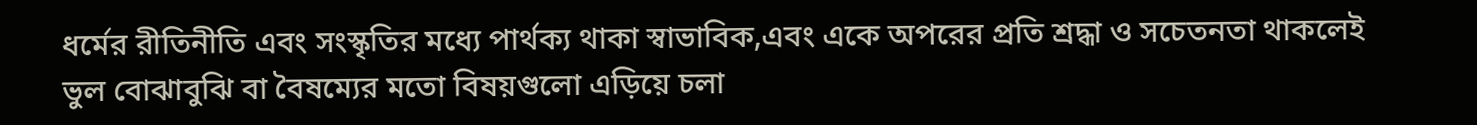ধর্মের রীতিনীতি এবং সংস্কৃতির মধ্যে পার্থক্য থাকা স্বাভাবিক,এবং একে অপরের প্রতি শ্রদ্ধা ও সচেতনতা থাকলেই ভুল বোঝাবুঝি বা বৈষম্যের মতো বিষয়গুলো এড়িয়ে চলা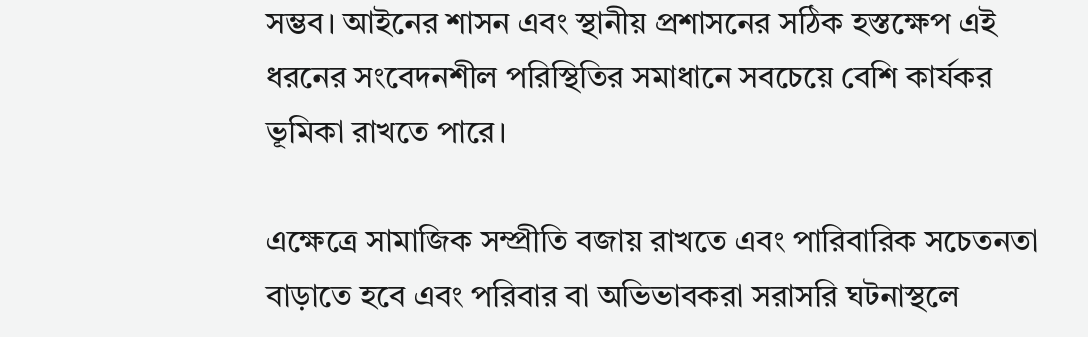সম্ভব। আইনের শাসন এবং স্থানীয় প্রশাসনের সঠিক হস্তক্ষেপ এই ধরনের সংবেদনশীল পরিস্থিতির সমাধানে সবচেয়ে বেশি কার্যকর ভূমিকা রাখতে পারে।

এক্ষেত্রে সামাজিক সম্প্রীতি বজায় রাখতে এবং পারিবারিক সচেতনতা বাড়াতে হবে এবং পরিবার বা অভিভাবকরা সরাসরি ঘটনাস্থলে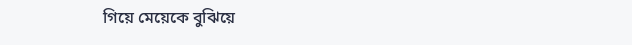গিয়ে মেয়েকে বুঝিয়ে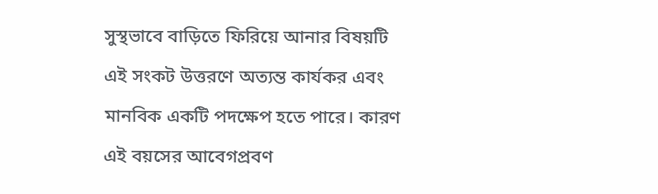সুস্থভাবে বাড়িতে ফিরিয়ে আনার বিষয়টি এই সংকট উত্তরণে অত্যন্ত কার্যকর এবং মানবিক একটি পদক্ষেপ হতে পারে। কারণ এই বয়সের আবেগপ্রবণ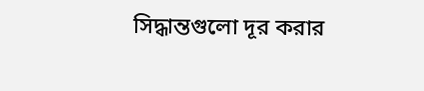সিদ্ধান্তগুলো দূর করার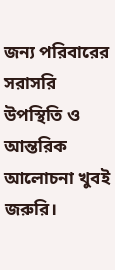জন্য পরিবারের সরাসরি উপস্থিতি ও আন্তরিক আলোচনা খুবই জরুরি।